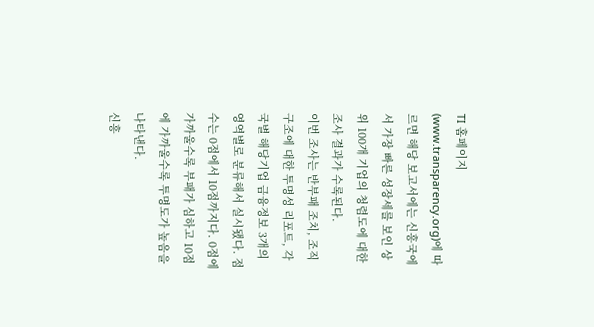TI 홈페이지(www.transparency.org)에 따르면 해당 보고서에는 신흥국에서 가장 빠른 성장세를 보인 상위 100개 기업의 청렴도에 대한 조사 결과가 수록된다.
이번 조사는 반부패 조치, 조직 구조에 대한 투명성 리포트, 각국별 해당기업 금융정보 3개의 영역별로 분류해서 실시됐다. 점수는 0점에서 10점까지다. 0점에 가까울수록 부패가 심하고 10점에 가까울수록 투명도가 높음을 나타낸다.
신흥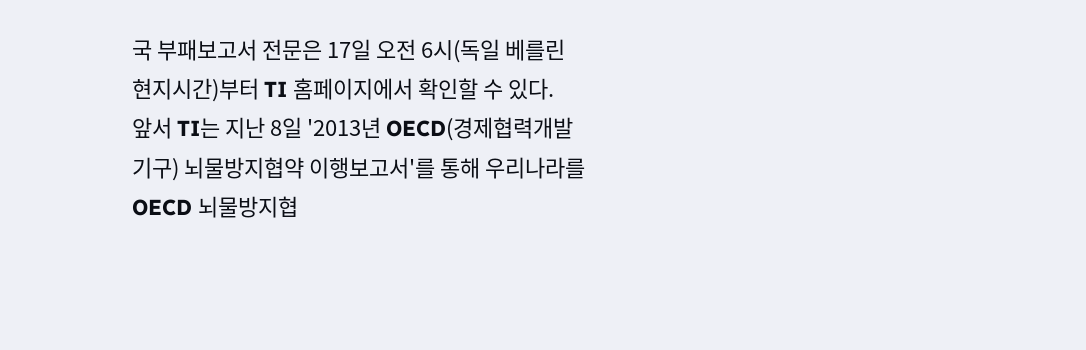국 부패보고서 전문은 17일 오전 6시(독일 베를린 현지시간)부터 TI 홈페이지에서 확인할 수 있다.
앞서 TI는 지난 8일 '2013년 OECD(경제협력개발기구) 뇌물방지협약 이행보고서'를 통해 우리나라를 OECD 뇌물방지협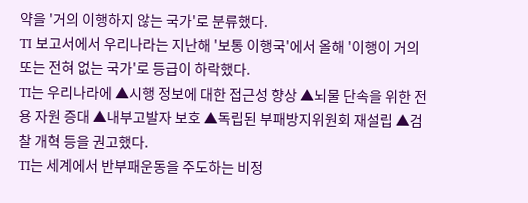약을 '거의 이행하지 않는 국가'로 분류했다.
TI 보고서에서 우리나라는 지난해 '보통 이행국'에서 올해 '이행이 거의 또는 전혀 없는 국가'로 등급이 하락했다.
TI는 우리나라에 ▲시행 정보에 대한 접근성 향상 ▲뇌물 단속을 위한 전용 자원 증대 ▲내부고발자 보호 ▲독립된 부패방지위원회 재설립 ▲검찰 개혁 등을 권고했다.
TI는 세계에서 반부패운동을 주도하는 비정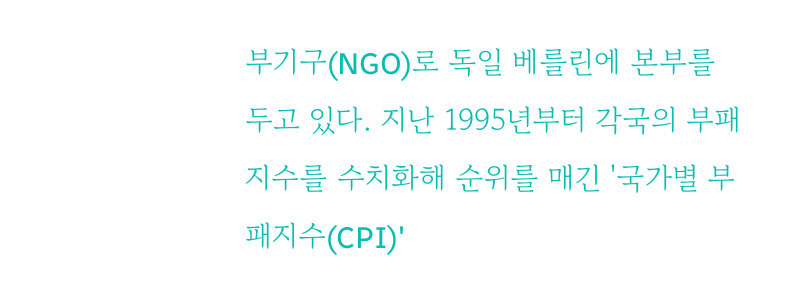부기구(NGO)로 독일 베를린에 본부를 두고 있다. 지난 1995년부터 각국의 부패지수를 수치화해 순위를 매긴 '국가별 부패지수(CPI)'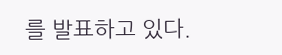를 발표하고 있다.